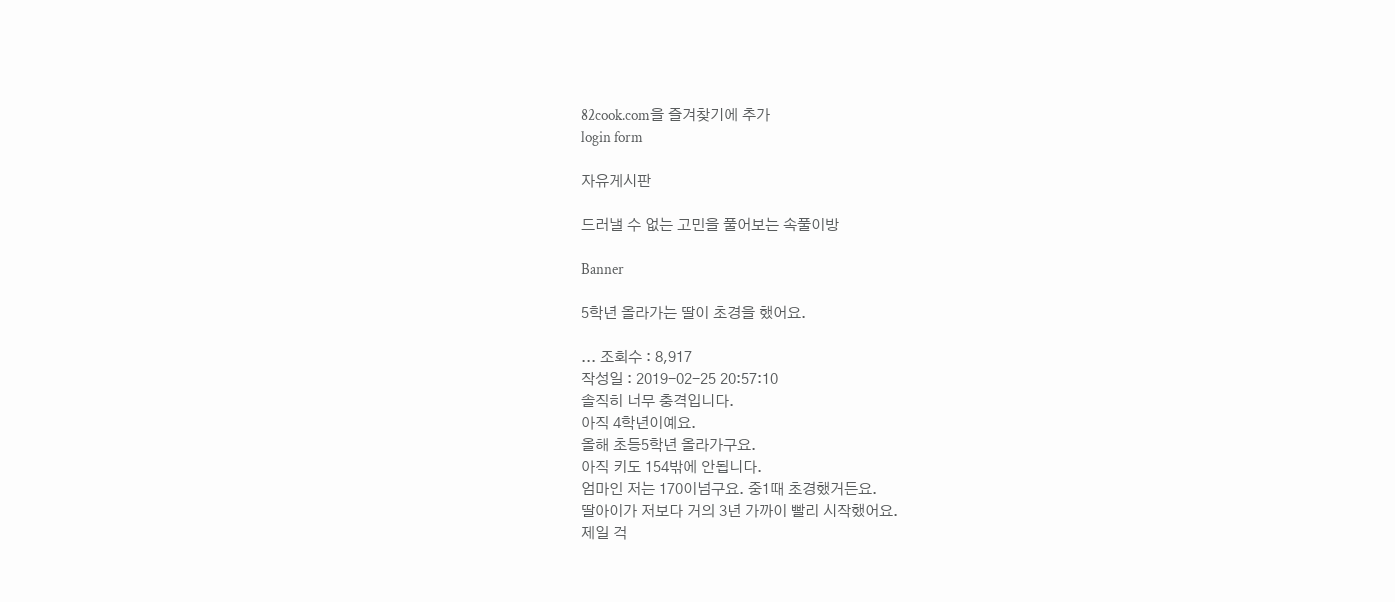82cook.com을 즐겨찾기에 추가
login form

자유게시판

드러낼 수 없는 고민을 풀어보는 속풀이방

Banner

5학년 올라가는 딸이 초경을 했어요.

... 조회수 : 8,917
작성일 : 2019-02-25 20:57:10
솔직히 너무 충격입니다.
아직 4학년이예요.
올해 초등5학년 올라가구요.
아직 키도 154밖에 안됩니다.
엄마인 저는 170이넘구요. 중1때 초경했거든요.
딸아이가 저보다 거의 3년 가까이 빨리 시작했어요.
제일 걱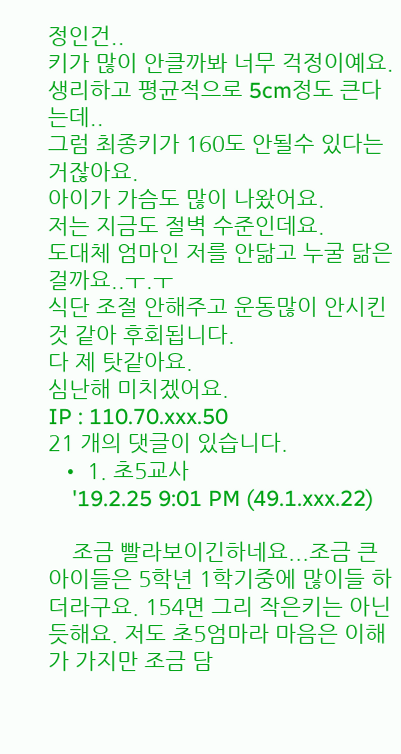정인건..
키가 많이 안클까봐 너무 걱정이예요.
생리하고 평균적으로 5cm정도 큰다는데..
그럼 최종키가 160도 안될수 있다는거잖아요.
아이가 가슴도 많이 나왔어요.
저는 지금도 절벽 수준인데요.
도대체 엄마인 저를 안닮고 누굴 닮은걸까요..ㅜ.ㅜ
식단 조절 안해주고 운동많이 안시킨것 같아 후회됩니다.
다 제 탓같아요.
심난해 미치겠어요.
IP : 110.70.xxx.50
21 개의 댓글이 있습니다.
  • 1. 초5교사
    '19.2.25 9:01 PM (49.1.xxx.22)

    조금 빨라보이긴하네요...조금 큰 아이들은 5학년 1학기중에 많이들 하더라구요. 154면 그리 작은키는 아닌듯해요. 저도 초5엄마라 마음은 이해가 가지만 조금 담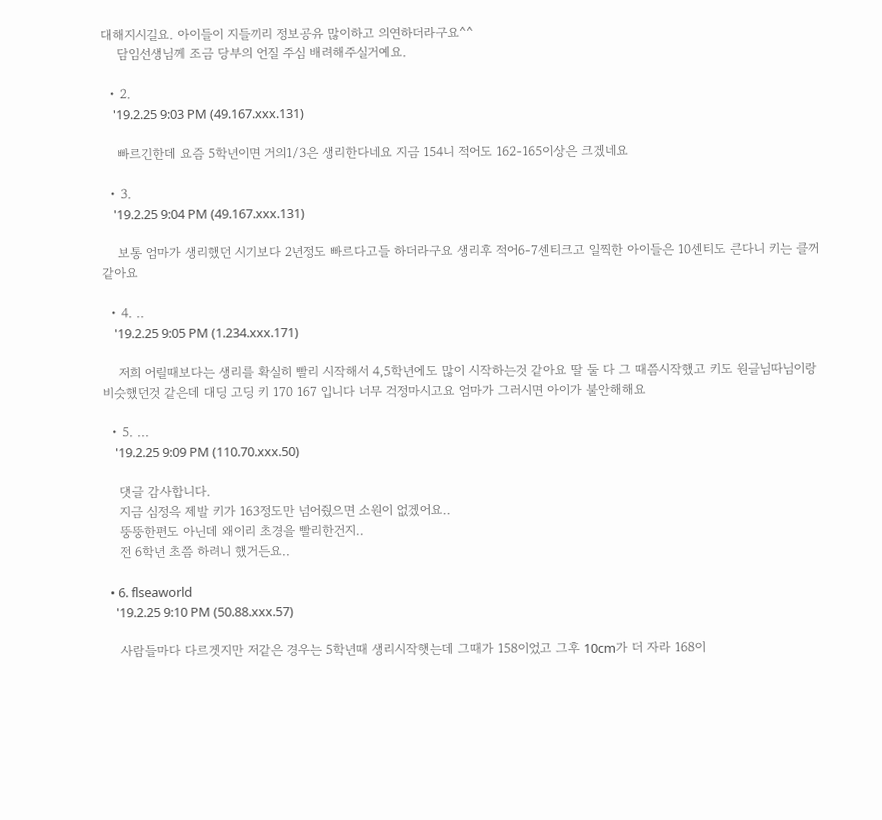대해지시길요. 아이들이 지들끼리 정보공유 많이하고 의연하더라구요^^
    담임선생님께 조금 당부의 언질 주심 배려해주실거예요.

  • 2.
    '19.2.25 9:03 PM (49.167.xxx.131)

    빠르긴한데 요즘 5학년이면 거의1/3은 생리한다네요 지금 154니 적어도 162-165이상은 크겠네요

  • 3.
    '19.2.25 9:04 PM (49.167.xxx.131)

    보통 엄마가 생리했던 시기보다 2년정도 빠르다고들 하더라구요 생리후 적어6-7센티크고 일찍한 아이들은 10센티도 큰다니 키는 클꺼같아요

  • 4. ..
    '19.2.25 9:05 PM (1.234.xxx.171)

    저희 어릴때보다는 생리를 확실히 빨리 시작해서 4,5학년에도 많이 시작하는것 같아요 딸 둘 다 그 때쯤시작했고 키도 원글님따님이랑 비슷했던것 같은데 대딩 고딩 키 170 167 입니다 너무 걱정마시고요 엄마가 그러시면 아이가 불안해해요

  • 5. ...
    '19.2.25 9:09 PM (110.70.xxx.50)

    댓글 감사합니다.
    지금 심정윽 제발 키가 163정도만 넘어줬으면 소원이 없겠어요..
    뚱뚱한편도 아닌데 왜이리 초경을 빨리한건지..
    전 6학년 초쯤 하려니 했거든요..

  • 6. flseaworld
    '19.2.25 9:10 PM (50.88.xxx.57)

    사람들마다 다르겟지만 저같은 경우는 5학년때 생리시작햇는데 그때가 158이었고 그후 10cm가 더 자라 168이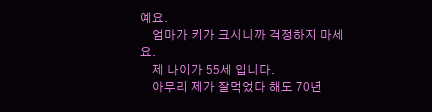예요.
    엄마가 키가 크시니까 걱정하지 마세요.
    제 나이가 55세 입니다.
    아무리 제가 잘먹었다 해도 70년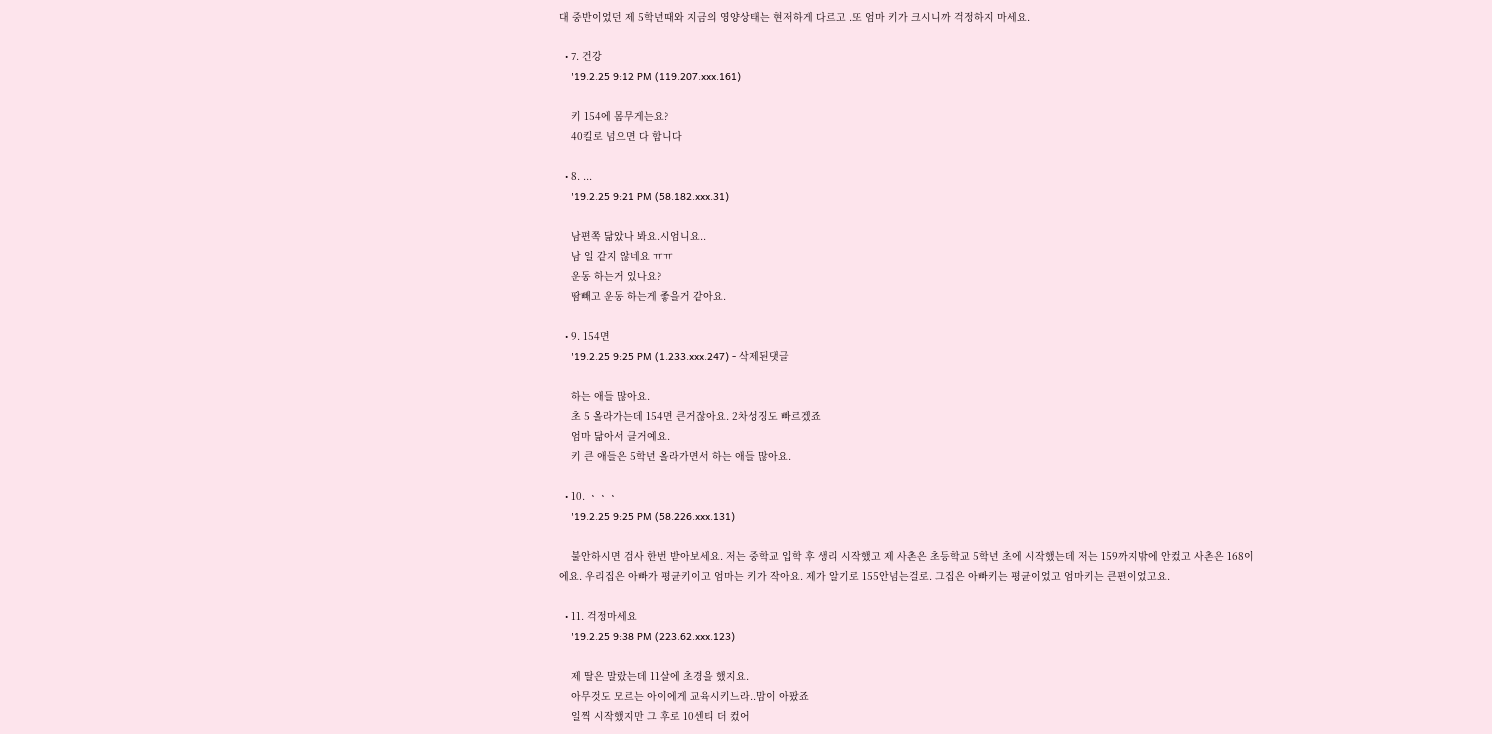대 중반이었던 제 5학년때와 지금의 영양상태는 현저하게 다르고 .또 엄마 키가 크시니까 걱정하지 마세요.

  • 7. 건강
    '19.2.25 9:12 PM (119.207.xxx.161)

    키 154에 몸무게는요?
    40킬로 넘으면 다 합니다

  • 8. ...
    '19.2.25 9:21 PM (58.182.xxx.31)

    남편쪽 닮았나 봐요.시엄니요..
    남 일 같지 않네요 ㅠㅠ
    운동 하는거 있나요?
    땀빼고 운동 하는게 좋을거 같아요.

  • 9. 154면
    '19.2.25 9:25 PM (1.233.xxx.247) - 삭제된댓글

    하는 애들 많아요.
    초 5 올라가는데 154면 큰거잖아요. 2차성징도 빠르겠죠
    엄마 닮아서 클거예요.
    키 큰 애들은 5학년 올라가면서 하는 애들 많아요.

  • 10. ㆍㆍㆍ
    '19.2.25 9:25 PM (58.226.xxx.131)

    불안하시면 검사 한번 받아보세요. 저는 중학교 입학 후 생리 시작했고 제 사촌은 초등학교 5학년 초에 시작했는데 저는 159까지밖에 안컸고 사촌은 168이에요. 우리집은 아빠가 평균키이고 엄마는 키가 작아요. 제가 알기로 155안넘는걸로. 그집은 아빠키는 평균이었고 엄마키는 큰편이었고요.

  • 11. 걱정마세요
    '19.2.25 9:38 PM (223.62.xxx.123)

    제 딸은 말랐는데 11살에 초경을 했지요.
    아무것도 모르는 아이에게 교육시키느라..맘이 아팠죠
    일찍 시작했지만 그 후로 10센티 더 컸어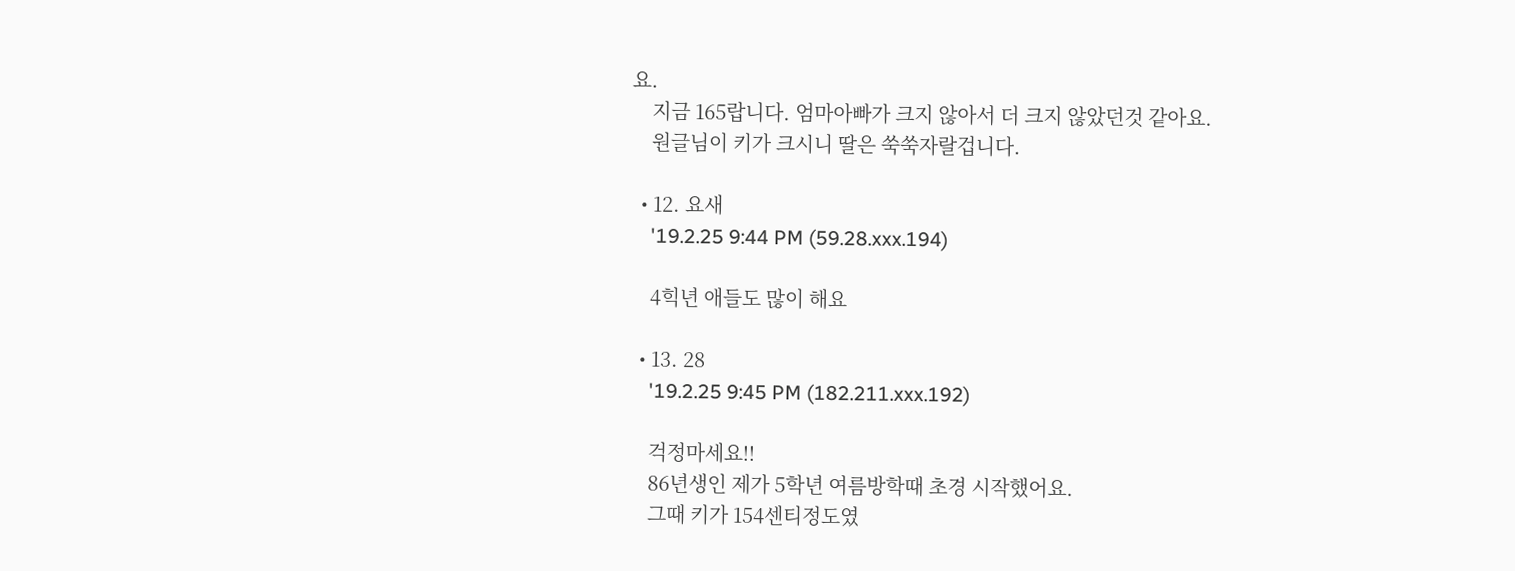요.
    지금 165랍니다. 엄마아빠가 크지 않아서 더 크지 않았던것 같아요.
    원글님이 키가 크시니 딸은 쑥쑥자랄겁니다.

  • 12. 요새
    '19.2.25 9:44 PM (59.28.xxx.194)

    4힉년 애들도 많이 해요

  • 13. 28
    '19.2.25 9:45 PM (182.211.xxx.192)

    걱정마세요!!
    86년생인 제가 5학년 여름방학때 초경 시작했어요.
    그때 키가 154센티정도였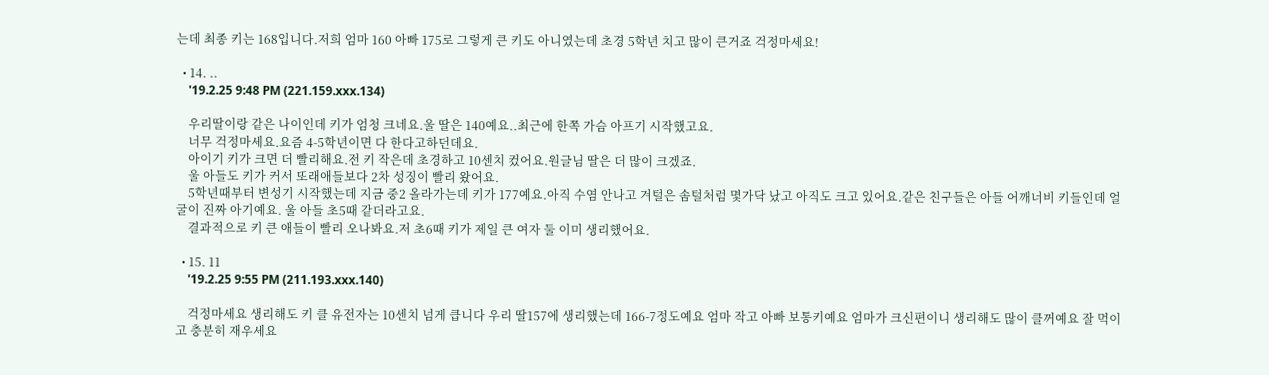는데 최종 키는 168입니다.저희 엄마 160 아빠 175로 그렇게 큰 키도 아니였는데 초경 5학년 치고 많이 큰거죠 걱정마세요!

  • 14. ..
    '19.2.25 9:48 PM (221.159.xxx.134)

    우리딸이랑 같은 나이인데 키가 엄청 크네요.울 딸은 140예요..최근에 한쪽 가슴 아프기 시작했고요.
    너무 걱정마세요.요즘 4-5학년이면 다 한다고하던데요.
    아이기 키가 크면 더 빨리해요.전 키 작은데 초경하고 10센치 컸어요.원글님 딸은 더 많이 크겠죠.
    울 아들도 키가 커서 또래애들보다 2차 성징이 빨리 왔어요.
    5학년때부터 변성기 시작했는데 지금 중2 올라가는데 키가 177예요.아직 수염 안나고 겨털은 솜털처럼 몇가닥 났고 아직도 크고 있어요.같은 친구들은 아들 어깨너비 키들인데 얼굴이 진짜 아기예요. 울 아들 초5때 같더라고요.
    결과적으로 키 큰 애들이 빨리 오나봐요.저 초6때 키가 제일 큰 여자 둘 이미 생리했어요.

  • 15. 11
    '19.2.25 9:55 PM (211.193.xxx.140)

    걱정마세요 생리해도 키 클 유전자는 10센치 넘게 큽니다 우리 딸157에 생리했는데 166-7정도예요 엄마 작고 아빠 보통키예요 엄마가 크신편이니 생리해도 많이 클꺼예요 잘 먹이고 충분히 재우세요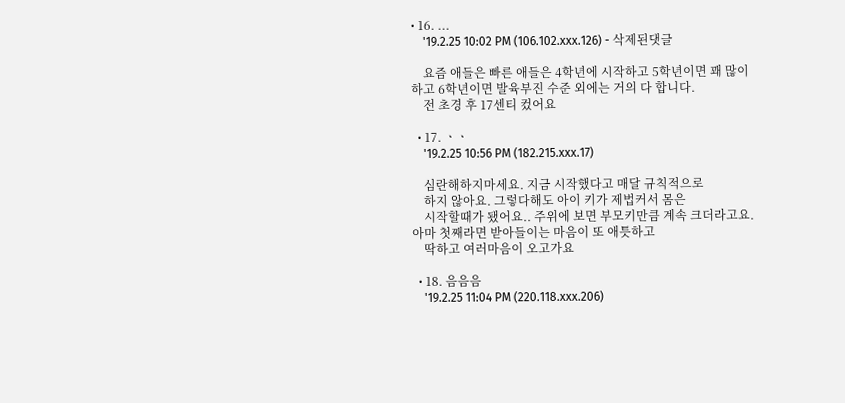• 16. ...
    '19.2.25 10:02 PM (106.102.xxx.126) - 삭제된댓글

    요즘 애들은 빠른 애들은 4학년에 시작하고 5학년이면 꽤 많이 하고 6학년이면 발육부진 수준 외에는 거의 다 합니다.
    전 초경 후 17센티 컸어요

  • 17. ㆍㆍ
    '19.2.25 10:56 PM (182.215.xxx.17)

    심란해하지마세요. 지금 시작했다고 매달 규칙적으로
    하지 않아요. 그렇다해도 아이 키가 제법커서 몸은
    시작할때가 됐어요.. 주위에 보면 부모키만큼 계속 크더라고요. 아마 첫째라면 받아들이는 마음이 또 애틋하고
    딱하고 여러마음이 오고가요

  • 18. 음음음
    '19.2.25 11:04 PM (220.118.xxx.206)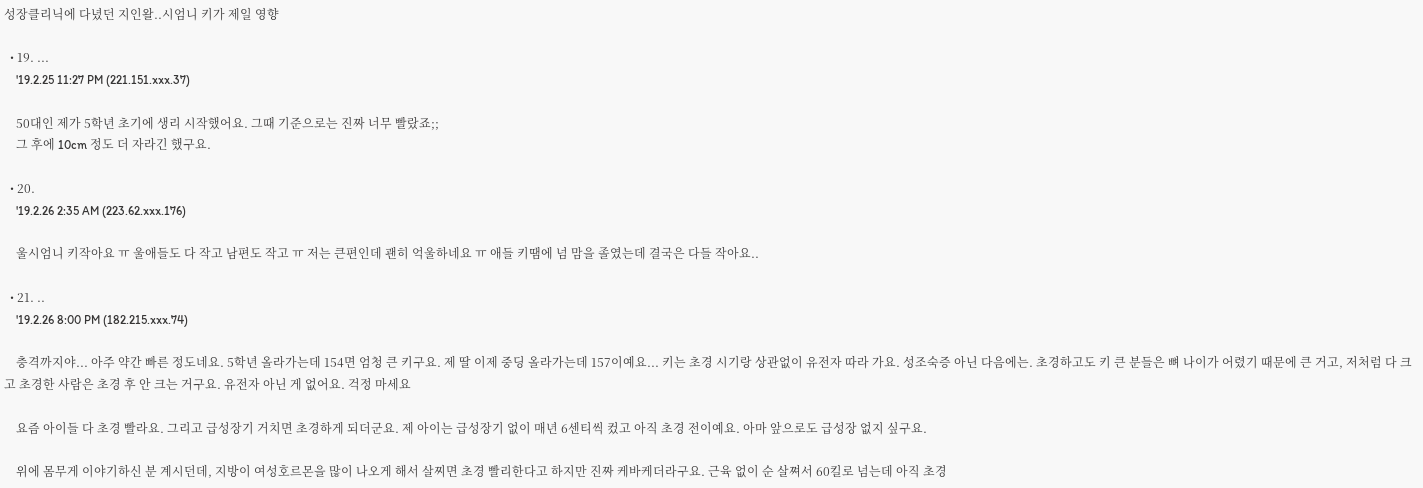성장클리닉에 다녔던 지인왈..시엄니 키가 제일 영향

  • 19. ...
    '19.2.25 11:27 PM (221.151.xxx.37)

    50대인 제가 5학년 초기에 생리 시작했어요. 그때 기준으로는 진짜 너무 빨랐죠;;
    그 후에 10cm 정도 더 자라긴 했구요.

  • 20.
    '19.2.26 2:35 AM (223.62.xxx.176)

    울시엄니 키작아요 ㅠ 울애들도 다 작고 남편도 작고 ㅠ 저는 큰편인데 괜히 억울하네요 ㅠ 애들 키땜에 넘 맘을 졸였는데 결국은 다들 작아요..

  • 21. ..
    '19.2.26 8:00 PM (182.215.xxx.74)

    충격까지야... 아주 약간 빠른 정도네요. 5학년 올라가는데 154면 엄청 큰 키구요. 제 딸 이제 중딩 올라가는데 157이예요... 키는 초경 시기랑 상관없이 유전자 따라 가요. 성조숙증 아닌 다음에는. 초경하고도 키 큰 분들은 뼈 나이가 어렸기 때문에 큰 거고, 저처럼 다 크고 초경한 사람은 초경 후 안 크는 거구요. 유전자 아닌 게 없어요. 걱정 마세요

    요즘 아이들 다 초경 빨라요. 그리고 급성장기 거치면 초경하게 되더군요. 제 아이는 급성장기 없이 매년 6센티씩 컸고 아직 초경 전이예요. 아마 앞으로도 급성장 없지 싶구요.

    위에 몸무게 이야기하신 분 계시던데, 지방이 여성호르몬을 많이 나오게 해서 살찌면 초경 빨리한다고 하지만 진짜 케바케더라구요. 근육 없이 순 살쪄서 60킬로 넘는데 아직 초경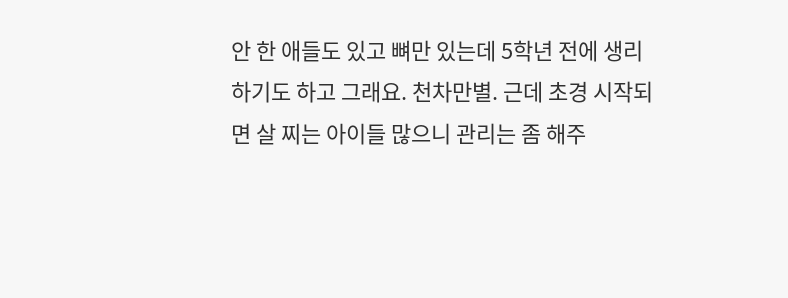안 한 애들도 있고 뼈만 있는데 5학년 전에 생리하기도 하고 그래요. 천차만별. 근데 초경 시작되면 살 찌는 아이들 많으니 관리는 좀 해주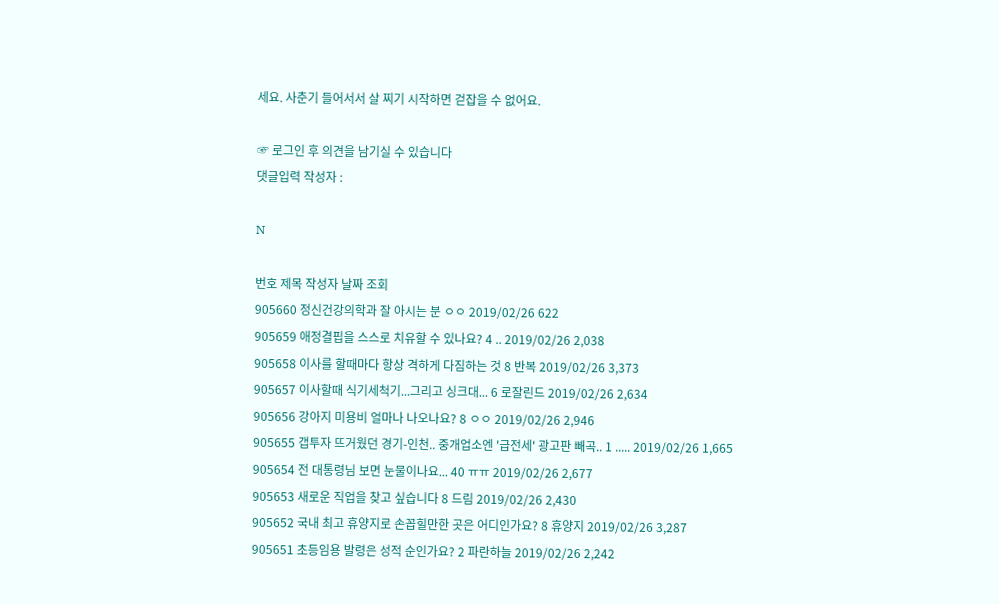세요. 사춘기 들어서서 살 찌기 시작하면 걷잡을 수 없어요.

☞ 로그인 후 의견을 남기실 수 있습니다
댓글입력 작성자 :

N

번호 제목 작성자 날짜 조회
905660 정신건강의학과 잘 아시는 분 ㅇㅇ 2019/02/26 622
905659 애정결핍을 스스로 치유할 수 있나요? 4 .. 2019/02/26 2,038
905658 이사를 할때마다 항상 격하게 다짐하는 것 8 반복 2019/02/26 3,373
905657 이사할때 식기세척기...그리고 싱크대... 6 로잘린드 2019/02/26 2,634
905656 강아지 미용비 얼마나 나오나요? 8 ㅇㅇ 2019/02/26 2,946
905655 갭투자 뜨거웠던 경기-인천.. 중개업소엔 '급전세' 광고판 빼곡.. 1 ..... 2019/02/26 1,665
905654 전 대통령님 보면 눈물이나요... 40 ㅠㅠ 2019/02/26 2,677
905653 새로운 직업을 찾고 싶습니다 8 드림 2019/02/26 2,430
905652 국내 최고 휴양지로 손꼽힐만한 곳은 어디인가요? 8 휴양지 2019/02/26 3,287
905651 초등임용 발령은 성적 순인가요? 2 파란하늘 2019/02/26 2,242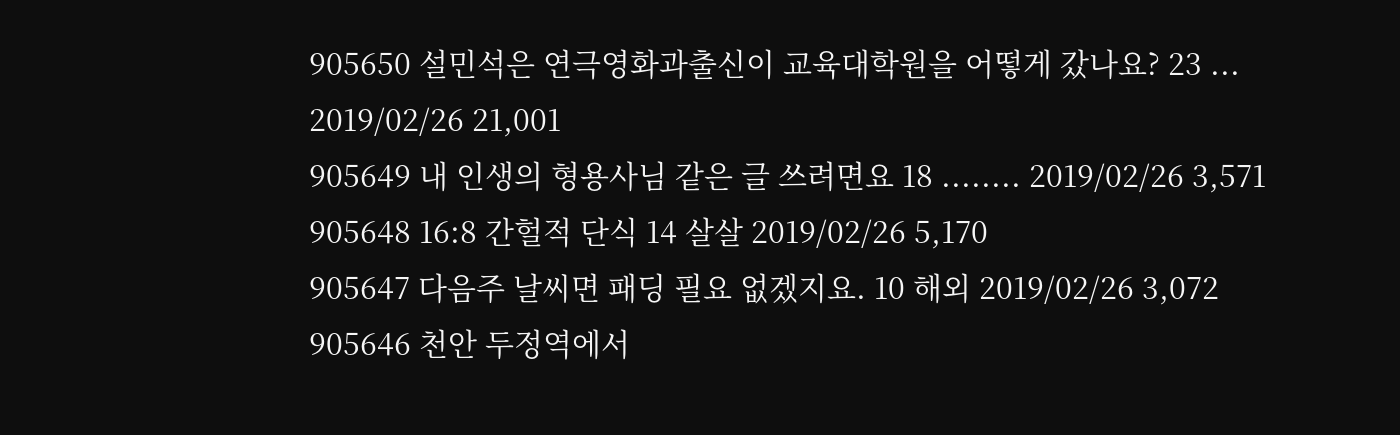905650 설민석은 연극영화과출신이 교육대학원을 어떻게 갔나요? 23 ... 2019/02/26 21,001
905649 내 인생의 형용사님 같은 글 쓰려면요 18 ........ 2019/02/26 3,571
905648 16:8 간헐적 단식 14 살살 2019/02/26 5,170
905647 다음주 날씨면 패딩 필요 없겠지요. 10 해외 2019/02/26 3,072
905646 천안 두정역에서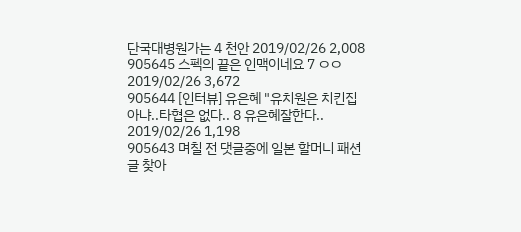단국대병원가는 4 천안 2019/02/26 2,008
905645 스펙의 끝은 인맥이네요 7 ㅇㅇ 2019/02/26 3,672
905644 [인터뷰] 유은혜 "유치원은 치킨집 아냐..타협은 없다.. 8 유은혜잘한다.. 2019/02/26 1,198
905643 며칠 전 댓글중에 일본 할머니 패션글 찾아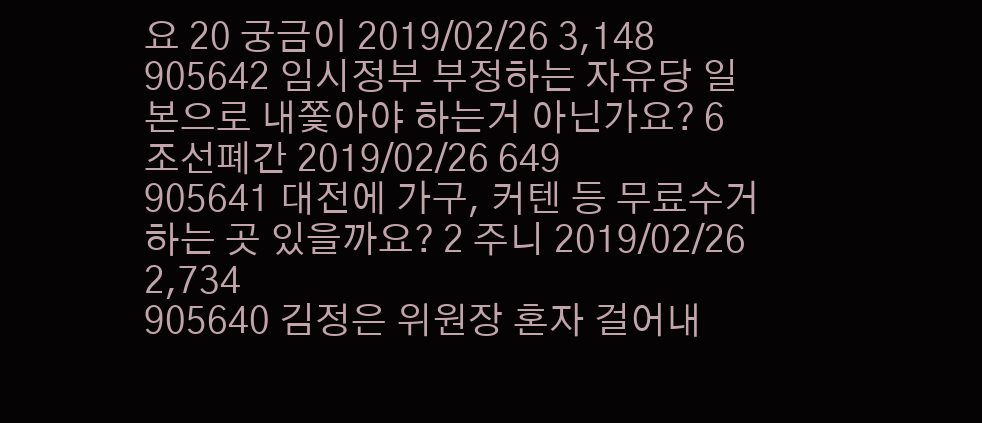요 20 궁금이 2019/02/26 3,148
905642 임시정부 부정하는 자유당 일본으로 내쫓아야 하는거 아닌가요? 6 조선폐간 2019/02/26 649
905641 대전에 가구, 커텐 등 무료수거하는 곳 있을까요? 2 주니 2019/02/26 2,734
905640 김정은 위원장 혼자 걸어내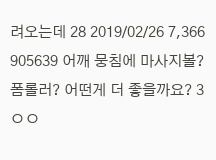려오는데 28 2019/02/26 7,366
905639 어깨 뭉침에 마사지볼? 폼롤러? 어떤게 더 좋을까요? 3 ㅇㅇ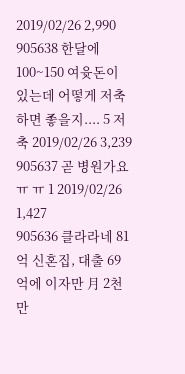2019/02/26 2,990
905638 한달에 100~150 여윳돈이 있는데 어떻게 저축하면 좋을지.... 5 저축 2019/02/26 3,239
905637 곧 병원가요 ㅠ ㅠ 1 2019/02/26 1,427
905636 클라라네 81억 신혼집, 대출 69억에 이자만 月 2천만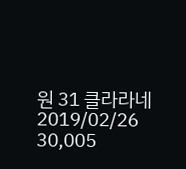원 31 클라라네 2019/02/26 30,005